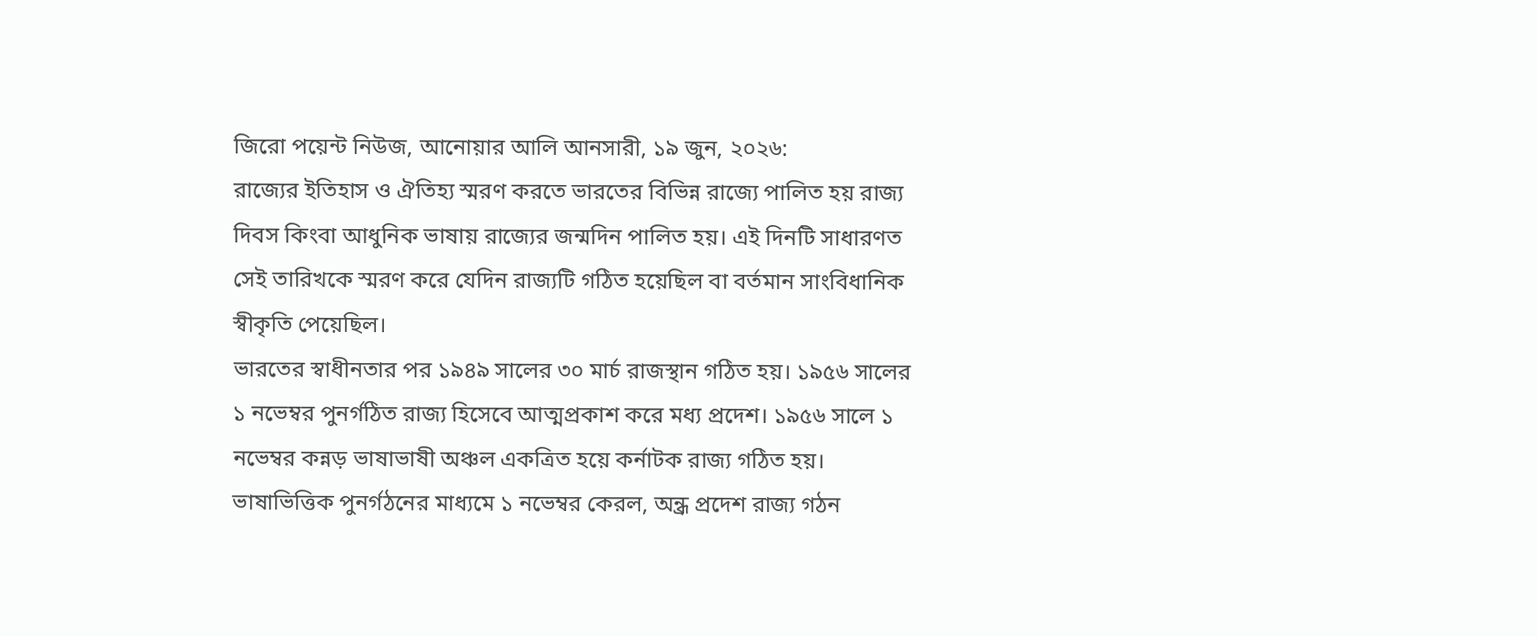জিরো পয়েন্ট নিউজ, আনোয়ার আলি আনসারী, ১৯ জুন, ২০২৬:
রাজ্যের ইতিহাস ও ঐতিহ্য স্মরণ করতে ভারতের বিভিন্ন রাজ্যে পালিত হয় রাজ্য দিবস কিংবা আধুনিক ভাষায় রাজ্যের জন্মদিন পালিত হয়। এই দিনটি সাধারণত সেই তারিখকে স্মরণ করে যেদিন রাজ্যটি গঠিত হয়েছিল বা বর্তমান সাংবিধানিক স্বীকৃতি পেয়েছিল।
ভারতের স্বাধীনতার পর ১৯৪৯ সালের ৩০ মার্চ রাজস্থান গঠিত হয়। ১৯৫৬ সালের ১ নভেম্বর পুনর্গঠিত রাজ্য হিসেবে আত্মপ্রকাশ করে মধ্য প্রদেশ। ১৯৫৬ সালে ১ নভেম্বর কন্নড় ভাষাভাষী অঞ্চল একত্রিত হয়ে কর্নাটক রাজ্য গঠিত হয়। ভাষাভিত্তিক পুনর্গঠনের মাধ্যমে ১ নভেম্বর কেরল, অন্ধ্র প্রদেশ রাজ্য গঠন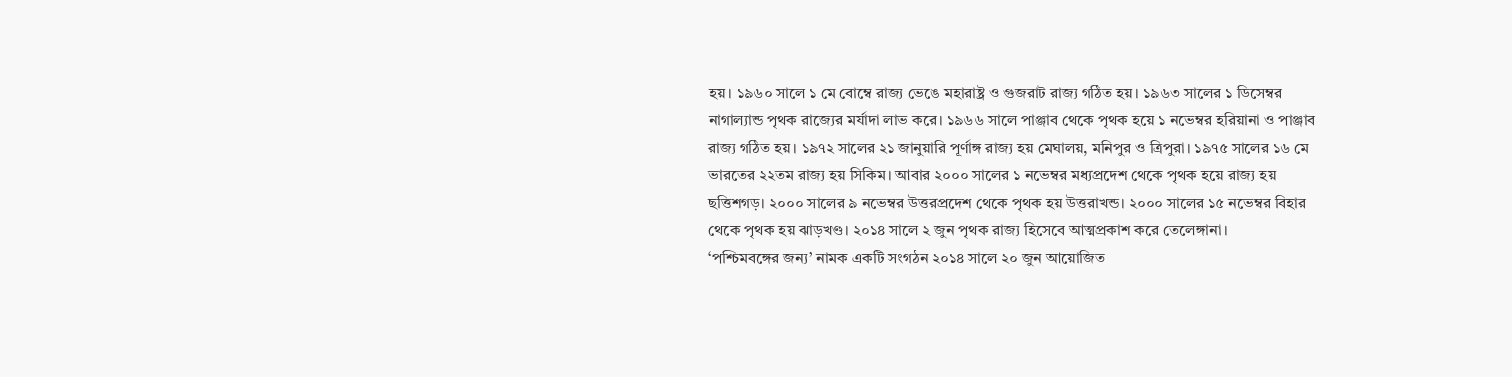হয়। ১৯৬০ সালে ১ মে বোম্বে রাজ্য ভেঙে মহারাষ্ট্র ও গুজরাট রাজ্য গঠিত হয়। ১৯৬৩ সালের ১ ডিসেম্বর নাগাল্যান্ড পৃথক রাজ্যের মর্যাদা লাভ করে। ১৯৬৬ সালে পাঞ্জাব থেকে পৃথক হয়ে ১ নভেম্বর হরিয়ানা ও পাঞ্জাব রাজ্য গঠিত হয়। ১৯৭২ সালের ২১ জানুয়ারি পূর্ণাঙ্গ রাজ্য হয় মেঘালয়, মনিপুর ও ত্রিপুরা। ১৯৭৫ সালের ১৬ মে ভারতের ২২তম রাজ্য হয় সিকিম। আবার ২০০০ সালের ১ নভেম্বর মধ্যপ্রদেশ থেকে পৃথক হয়ে রাজ্য হয় ছত্তিশগড়। ২০০০ সালের ৯ নভেম্বর উত্তরপ্রদেশ থেকে পৃথক হয় উত্তরাখন্ড। ২০০০ সালের ১৫ নভেম্বর বিহার থেকে পৃথক হয় ঝাড়খণ্ড। ২০১৪ সালে ২ জুন পৃথক রাজ্য হিসেবে আত্মপ্রকাশ করে তেলেঙ্গানা।
‘পশ্চিমবঙ্গের জন্য’ নামক একটি সংগঠন ২০১৪ সালে ২০ জুন আয়োজিত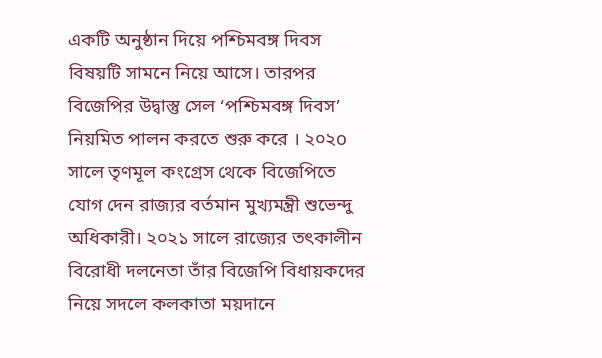একটি অনুষ্ঠান দিয়ে পশ্চিমবঙ্গ দিবস বিষয়টি সামনে নিয়ে আসে। তারপর বিজেপির উদ্বাস্তু সেল ‘পশ্চিমবঙ্গ দিবস’ নিয়মিত পালন করতে শুরু করে । ২০২o সালে তৃণমূল কংগ্রেস থেকে বিজেপিতে যোগ দেন রাজ্যর বর্তমান মুখ্যমন্ত্রী শুভেন্দু অধিকারী। ২০২১ সালে রাজ্যের তৎকালীন বিরোধী দলনেতা তাঁর বিজেপি বিধায়কদের নিয়ে সদলে কলকাতা ময়দানে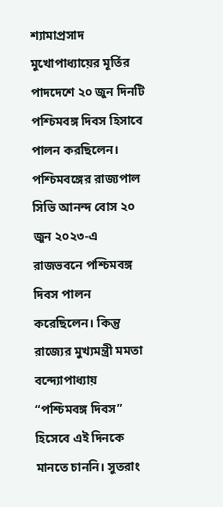শ্যামাপ্রসাদ মুখোপাধ্যায়ের মূর্তির পাদদেশে ২০ জুন দিনটি পশ্চিমবঙ্গ দিবস হিসাবে পালন করছিলেন। পশ্চিমবঙ্গের রাজ্যপাল সিভি আনন্দ বোস ২০ জুন ২০২৩-এ রাজভবনে পশ্চিমবঙ্গ দিবস পালন করেছিলেন। কিন্তু রাজ্যের মুখ্যমন্ত্রী মমতা বন্দ্যোপাধ্যায় “পশ্চিমবঙ্গ দিবস” হিসেবে এই দিনকে মানতে চাননি। সুতরাং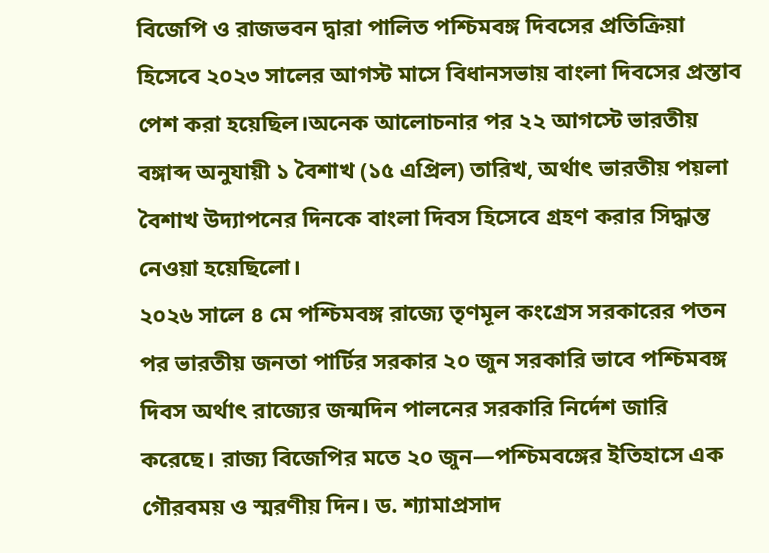বিজেপি ও রাজভবন দ্বারা পালিত পশ্চিমবঙ্গ দিবসের প্রতিক্রিয়া হিসেবে ২০২৩ সালের আগস্ট মাসে বিধানসভায় বাংলা দিবসের প্রস্তাব পেশ করা হয়েছিল।অনেক আলোচনার পর ২২ আগস্টে ভারতীয় বঙ্গাব্দ অনুযায়ী ১ বৈশাখ (১৫ এপ্রিল) তারিখ, অর্থাৎ ভারতীয় পয়লা বৈশাখ উদ্যাপনের দিনকে বাংলা দিবস হিসেবে গ্রহণ করার সিদ্ধান্ত নেওয়া হয়েছিলো।
২০২৬ সালে ৪ মে পশ্চিমবঙ্গ রাজ্যে তৃণমূল কংগ্রেস সরকারের পতন পর ভারতীয় জনতা পার্টির সরকার ২০ জুন সরকারি ভাবে পশ্চিমবঙ্গ দিবস অর্থাৎ রাজ্যের জন্মদিন পালনের সরকারি নির্দেশ জারি করেছে। রাজ্য বিজেপির মতে ২০ জুন—পশ্চিমবঙ্গের ইতিহাসে এক গৌরবময় ও স্মরণীয় দিন। ড. শ্যামাপ্রসাদ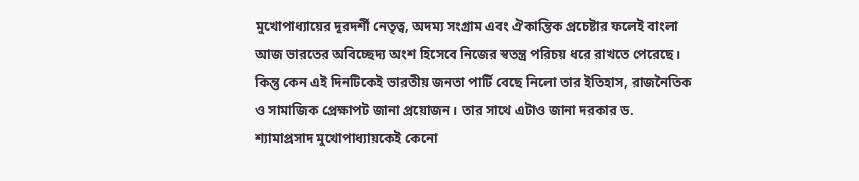মুখোপাধ্যায়ের দূরদর্শী নেতৃত্ব, অদম্য সংগ্রাম এবং ঐকান্তিক প্রচেষ্টার ফলেই বাংলা আজ ভারতের অবিচ্ছেদ্য অংশ হিসেবে নিজের স্বতন্ত্র পরিচয় ধরে রাখতে পেরেছে।
কিন্তু কেন এই দিনটিকেই ভারতীয় জনতা পার্টি বেছে নিলো তার ইতিহাস, রাজনৈতিক ও সামাজিক প্রেক্ষাপট জানা প্রয়োজন। তার সাথে এটাও জানা দরকার ড. শ্যামাপ্রসাদ মুখোপাধ্যায়কেই কেনো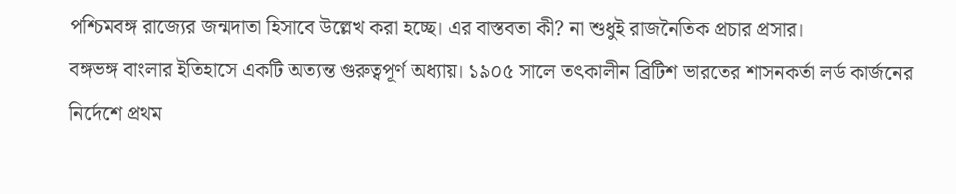পশ্চিমবঙ্গ রাজ্যের জন্মদাতা হিসাবে উল্লেখ করা হচ্ছে। এর বাস্তবতা কী? না শুধুই রাজনৈতিক প্রচার প্রসার।
বঙ্গভঙ্গ বাংলার ইতিহাসে একটি অত্যন্ত গুরুত্বপূর্ণ অধ্যায়। ১৯০৫ সালে তৎকালীন ব্রিটিশ ভারতের শাসনকর্তা লর্ড কার্জনের নির্দেশে প্রথম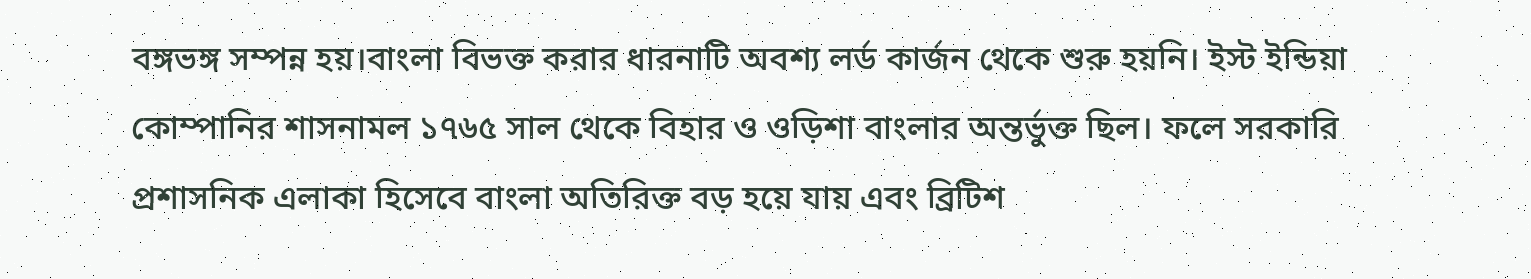বঙ্গভঙ্গ সম্পন্ন হয়।বাংলা বিভক্ত করার ধারনাটি অবশ্য লর্ড কার্জন থেকে শুরু হয়নি। ইস্ট ইন্ডিয়া কোম্পানির শাসনামল ১৭৬৫ সাল থেকে বিহার ও ওড়িশা বাংলার অন্তর্ভুক্ত ছিল। ফলে সরকারি প্রশাসনিক এলাকা হিসেবে বাংলা অতিরিক্ত বড় হয়ে যায় এবং ব্রিটিশ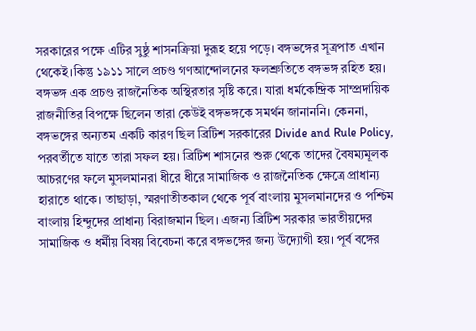সরকারের পক্ষে এটির সুষ্ঠু শাসনক্রিয়া দুরূহ হয়ে পড়ে। বঙ্গভঙ্গের সূত্রপাত এখান থেকেই।কিন্তু ১৯১১ সালে প্রচণ্ড গণআন্দোলনের ফলশ্রুতিতে বঙ্গভঙ্গ রহিত হয়।
বঙ্গভঙ্গ এক প্রচণ্ড রাজনৈতিক অস্থিরতার সৃষ্টি করে। যারা ধর্মকেন্দ্রিক সাম্প্রদায়িক রাজনীতির বিপক্ষে ছিলেন তারা কেউই বঙ্গভঙ্গকে সমর্থন জানাননি। কেননা, বঙ্গভঙ্গের অন্যতম একটি কারণ ছিল ব্রিটিশ সরকারের Divide and Rule Policy, পরবর্তীতে যাতে তারা সফল হয়। ব্রিটিশ শাসনের শুরু থেকে তাদের বৈষম্যমূলক আচরণের ফলে মুসলমানরা ধীরে ধীরে সামাজিক ও রাজনৈতিক ক্ষেত্রে প্রাধান্য হারাতে থাকে। তাছাড়া, স্মরণাতীতকাল থেকে পূর্ব বাংলায় মুসলমানদের ও পশ্চিম বাংলায় হিন্দুদের প্রাধান্য বিরাজমান ছিল। এজন্য ব্রিটিশ সরকার ভারতীয়দের সামাজিক ও ধর্মীয় বিষয় বিবেচনা করে বঙ্গভঙ্গের জন্য উদ্যোগী হয়। পূর্ব বঙ্গের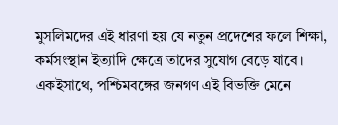মুসলিমদের এই ধারণা হয় যে নতুন প্রদেশের ফলে শিক্ষা, কর্মসংস্থান ইত্যাদি ক্ষেত্রে তাদের সুযোগ বেড়ে যাবে। একইসাথে, পশ্চিমবঙ্গের জনগণ এই বিভক্তি মেনে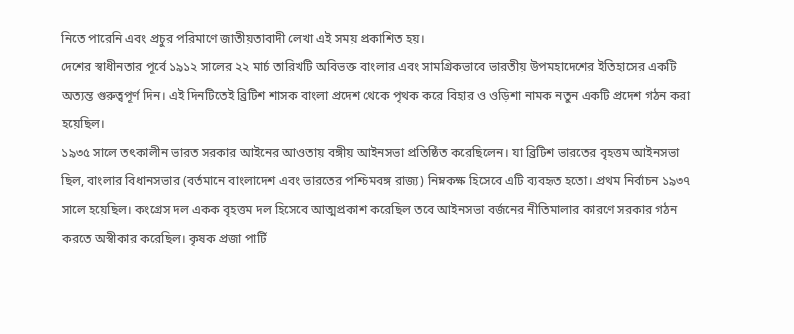নিতে পারেনি এবং প্রচুর পরিমাণে জাতীয়তাবাদী লেখা এই সময় প্রকাশিত হয়।
দেশের স্বাধীনতার পূর্বে ১৯১২ সালের ২২ মার্চ তারিখটি অবিভক্ত বাংলার এবং সামগ্রিকভাবে ভারতীয় উপমহাদেশের ইতিহাসের একটি অত্যন্ত গুরুত্বপূর্ণ দিন। এই দিনটিতেই ব্রিটিশ শাসক বাংলা প্রদেশ থেকে পৃথক করে বিহার ও ওড়িশা নামক নতুন একটি প্রদেশ গঠন করা হয়েছিল।
১৯৩৫ সালে তৎকালীন ভারত সরকার আইনের আওতায় বঙ্গীয় আইনসভা প্রতিষ্ঠিত করেছিলেন। যা ব্রিটিশ ভারতের বৃহত্তম আইনসভা ছিল, বাংলার বিধানসভার (বর্তমানে বাংলাদেশ এবং ভারতের পশ্চিমবঙ্গ রাজ্য) নিম্নকক্ষ হিসেবে এটি ব্যবহৃত হতো। প্রথম নির্বাচন ১৯৩৭ সালে হয়েছিল। কংগ্রেস দল একক বৃহত্তম দল হিসেবে আত্মপ্রকাশ করেছিল তবে আইনসভা বর্জনের নীতিমালার কারণে সরকার গঠন করতে অস্বীকার করেছিল। কৃষক প্রজা পার্টি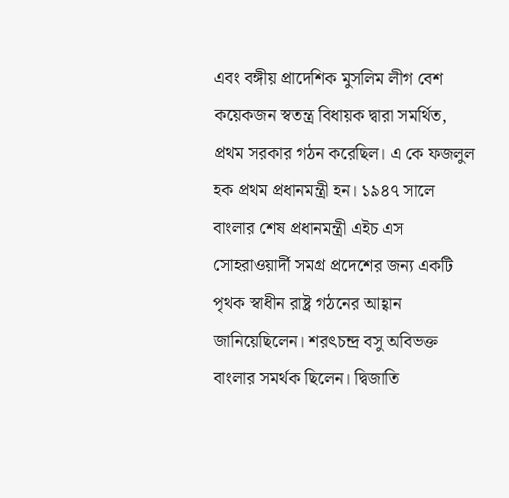এবং বঙ্গীয় প্রাদেশিক মুসলিম লীগ বেশ কয়েকজন স্বতন্ত্র বিধায়ক দ্বারা সমর্থিত, প্রথম সরকার গঠন করেছিল। এ কে ফজলুল হক প্রথম প্রধানমন্ত্রী হন। ১৯৪৭ সালে বাংলার শেষ প্রধানমন্ত্রী এইচ এস সোহরাওয়ার্দী সমগ্র প্রদেশের জন্য একটি পৃথক স্বাধীন রাষ্ট্র গঠনের আহ্বান জানিয়েছিলেন। শরৎচন্দ্র বসু অবিভক্ত বাংলার সমর্থক ছিলেন। দ্বিজাতি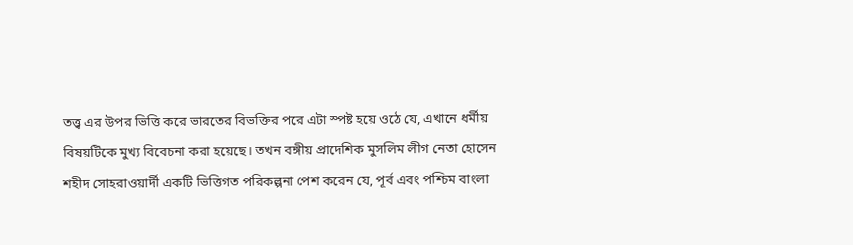তত্ত্ব এর উপর ভিত্তি করে ভারতের বিভক্তির পরে এটা স্পষ্ট হয়ে ওঠে যে, এখানে ধর্মীয় বিষয়টিকে মুখ্য বিবেচনা করা হয়েছে। তখন বঙ্গীয় প্রাদেশিক মুসলিম লীগ নেতা হোসেন শহীদ সোহরাওয়ার্দী একটি ভিত্তিগত পরিকল্পনা পেশ করেন যে, পূর্ব এবং পশ্চিম বাংলা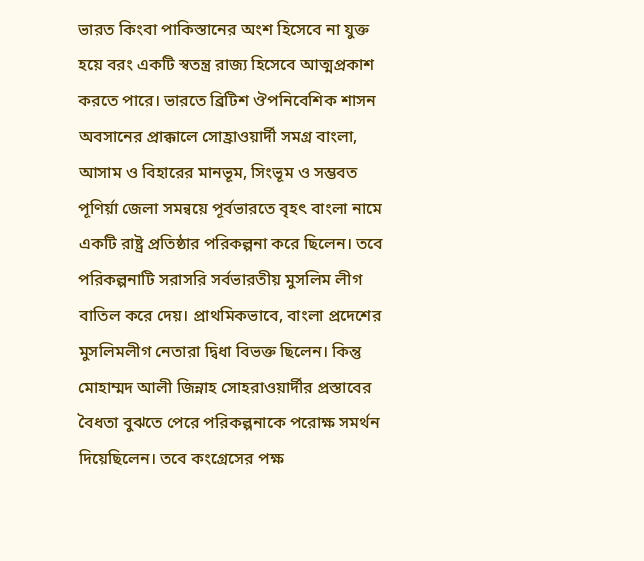ভারত কিংবা পাকিস্তানের অংশ হিসেবে না যুক্ত হয়ে বরং একটি স্বতন্ত্র রাজ্য হিসেবে আত্মপ্রকাশ করতে পারে। ভারতে ব্রিটিশ ঔপনিবেশিক শাসন অবসানের প্রাক্কালে সোহ্রাওয়ার্দী সমগ্র বাংলা, আসাম ও বিহারের মানভূম, সিংভূম ও সম্ভবত পূণির্য়া জেলা সমন্বয়ে পূর্বভারতে বৃহৎ বাংলা নামে একটি রাষ্ট্র প্রতিষ্ঠার পরিকল্পনা করে ছিলেন। তবে পরিকল্পনাটি সরাসরি সর্বভারতীয় মুসলিম লীগ বাতিল করে দেয়। প্রাথমিকভাবে, বাংলা প্রদেশের মুসলিমলীগ নেতারা দ্বিধা বিভক্ত ছিলেন। কিন্তু মোহাম্মদ আলী জিন্নাহ সোহরাওয়ার্দীর প্রস্তাবের বৈধতা বুঝতে পেরে পরিকল্পনাকে পরোক্ষ সমর্থন দিয়েছিলেন। তবে কংগ্রেসের পক্ষ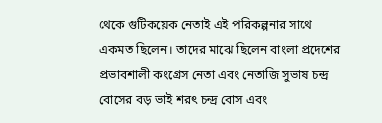থেকে গুটিকয়েক নেতাই এই পরিকল্পনার সাথে একমত ছিলেন। তাদের মাঝে ছিলেন বাংলা প্রদেশের প্রভাবশালী কংগ্রেস নেতা এবং নেতাজি সুভাষ চন্দ্র বোসের বড় ভাই শরৎ চন্দ্র বোস এবং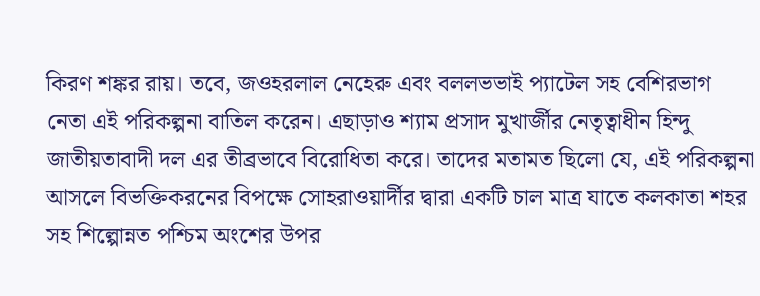কিরণ শঙ্কর রায়। তবে, জওহরলাল নেহেরু এবং বললভভাই প্যাটেল সহ বেশিরভাগ নেতা এই পরিকল্পনা বাতিল করেন। এছাড়াও শ্যাম প্রসাদ মুখার্জীর নেতৃত্বাধীন হিন্দু জাতীয়তাবাদী দল এর তীব্রভাবে বিরোধিতা করে। তাদের মতামত ছিলো যে, এই পরিকল্পনা আসলে বিভক্তিকরনের বিপক্ষে সোহরাওয়ার্দীর দ্বারা একটি চাল মাত্র যাতে কলকাতা শহর সহ শিল্পোন্নত পশ্চিম অংশের উপর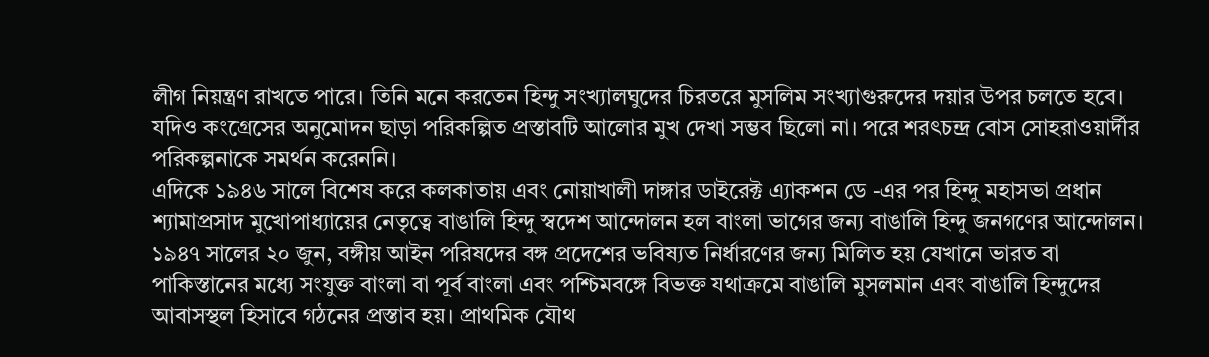লীগ নিয়ন্ত্রণ রাখতে পারে। তিনি মনে করতেন হিন্দু সংখ্যালঘুদের চিরতরে মুসলিম সংখ্যাগুরুদের দয়ার উপর চলতে হবে। যদিও কংগ্রেসের অনুমোদন ছাড়া পরিকল্পিত প্রস্তাবটি আলোর মুখ দেখা সম্ভব ছিলো না। পরে শরৎচন্দ্র বোস সোহরাওয়ার্দীর পরিকল্পনাকে সমর্থন করেননি।
এদিকে ১৯৪৬ সালে বিশেষ করে কলকাতায় এবং নোয়াখালী দাঙ্গার ডাইরেক্ট এ্যাকশন ডে -এর পর হিন্দু মহাসভা প্রধান শ্যামাপ্রসাদ মুখোপাধ্যায়ের নেতৃত্বে বাঙালি হিন্দু স্বদেশ আন্দোলন হল বাংলা ভাগের জন্য বাঙালি হিন্দু জনগণের আন্দোলন।
১৯৪৭ সালের ২০ জুন, বঙ্গীয় আইন পরিষদের বঙ্গ প্রদেশের ভবিষ্যত নির্ধারণের জন্য মিলিত হয় যেখানে ভারত বা পাকিস্তানের মধ্যে সংযুক্ত বাংলা বা পূর্ব বাংলা এবং পশ্চিমবঙ্গে বিভক্ত যথাক্রমে বাঙালি মুসলমান এবং বাঙালি হিন্দুদের আবাসস্থল হিসাবে গঠনের প্রস্তাব হয়। প্রাথমিক যৌথ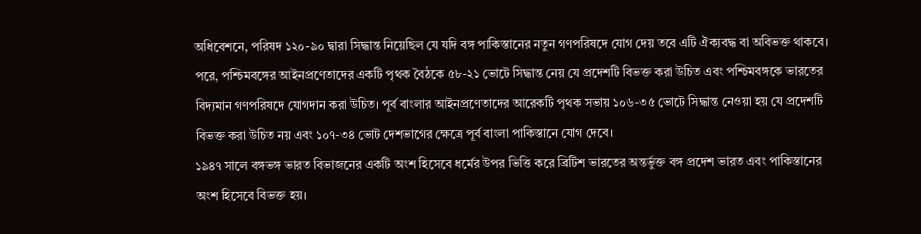অধিবেশনে, পরিষদ ১২০-৯০ দ্বারা সিদ্ধান্ত নিয়েছিল যে যদি বঙ্গ পাকিস্তানের নতুন গণপরিষদে যোগ দেয় তবে এটি ঐক্যবদ্ধ বা অবিভক্ত থাকবে। পরে, পশ্চিমবঙ্গের আইনপ্রণেতাদের একটি পৃথক বৈঠকে ৫৮-২১ ভোটে সিদ্ধান্ত নেয় যে প্রদেশটি বিভক্ত করা উচিত এবং পশ্চিমবঙ্গকে ভারতের বিদ্যমান গণপরিষদে যোগদান করা উচিত। পূর্ব বাংলার আইনপ্রণেতাদের আরেকটি পৃথক সভায় ১০৬-৩৫ ভোটে সিদ্ধান্ত নেওয়া হয় যে প্রদেশটি বিভক্ত করা উচিত নয় এবং ১০৭-৩৪ ভোট দেশভাগের ক্ষেত্রে পূর্ব বাংলা পাকিস্তানে যোগ দেবে।
১৯৪৭ সালে বঙ্গভঙ্গ ভারত বিভাজনের একটি অংশ হিসেবে ধর্মের উপর ভিত্তি করে ব্রিটিশ ভারতের অন্তর্ভুক্ত বঙ্গ প্রদেশ ভারত এবং পাকিস্তানের অংশ হিসেবে বিভক্ত হয়।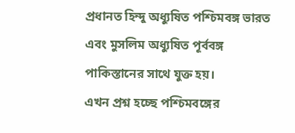প্রধানত হিন্দু অধ্যুষিত পশ্চিমবঙ্গ ভারত এবং মুসলিম অধ্যুষিত পূর্ববঙ্গ পাকিস্তানের সাথে যুক্ত হয়।
এখন প্রশ্ন হচ্ছে পশ্চিমবঙ্গের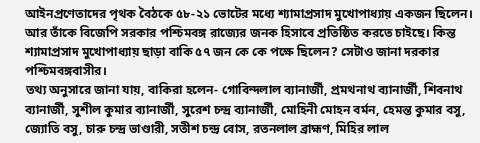আইনপ্রণেতাদের পৃথক বৈঠকে ৫৮-২১ ভোটের মধ্যে শ্যামাপ্রসাদ মুখোপাধ্যায় একজন ছিলেন। আর তাঁকে বিজেপি সরকার পশ্চিমবঙ্গ রাজ্যের জনক হিসাবে প্রতিষ্ঠিত করতে চাইছে। কিন্ত শ্যামাপ্রসাদ মুখোপাধ্যায় ছাড়া বাকি ৫৭ জন কে কে পক্ষে ছিলেন? সেটাও জানা দরকার পশ্চিমবঙ্গবাসীর।
তথ্য অনুসারে জানা যায়, বাকিরা হলেন- গোবিন্দলাল ব্যানার্জী, প্রমথনাথ ব্যানার্জী, শিবনাথ ব্যানার্জী, সুশীল কুমার ব্যানার্জী, সুরেশ চন্দ্র ব্যানার্জী, মোহিনী মোহন বর্মন, হেমন্ত কুমার বসু, জ্যোতি বসু, চারু চন্দ্র ভাণ্ডারী, সতীশ চন্দ্র বোস, রতনলাল ব্রাহ্মণ, মিহির লাল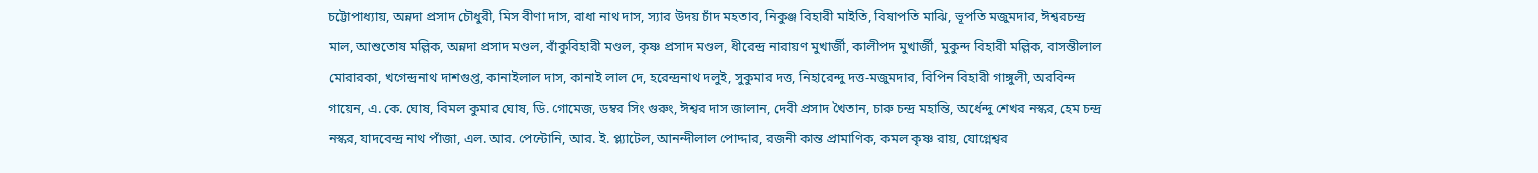চট্টোপাধ্যায়, অন্নদা প্রসাদ চৌধুরী, মিস বীণা দাস, রাধা নাথ দাস, স্যার উদয় চাঁদ মহতাব, নিকুঞ্জ বিহারী মাইতি, বিষাপতি মাঝি, ভূপতি মজুমদার, ঈশ্বরচন্দ্র মাল, আশুতোষ মল্লিক, অন্নদা প্রসাদ মণ্ডল, বাঁকুবিহারী মণ্ডল, কৃষ্ণ প্রসাদ মণ্ডল, ধীরেন্দ্র নারায়ণ মুখার্জী, কালীপদ মুখার্জী, মুকুন্দ বিহারী মল্লিক, বাসন্তীলাল মোরারকা, খগেন্দ্রনাথ দাশগুপ্ত, কানাইলাল দাস, কানাই লাল দে, হরেন্দ্রনাথ দলুই, সুকুমার দত্ত, নিহারেন্দু দত্ত-মজুমদার, বিপিন বিহারী গাঙ্গুলী, অরবিন্দ গায়েন, এ. কে. ঘোষ, বিমল কুমার ঘোষ, ডি. গোমেজ, ডম্বর সিং গুরুং, ঈশ্বর দাস জালান, দেবী প্রসাদ খৈতান, চারু চন্দ্র মহান্তি, অর্ধেন্দু শেখর নস্কর, হেম চন্দ্র নস্কর, যাদবেন্দ্র নাথ পাঁজা, এল. আর. পেন্টোনি, আর. ই. প্ল্যাটেল, আনন্দীলাল পোদ্দার, রজনী কান্ত প্রামাণিক, কমল কৃষ্ণ রায়, যোগ্নেশ্বর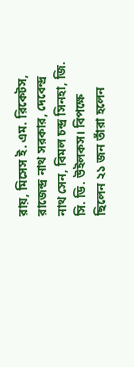রায়, মিসেস ই. এম. রিকেটস, রাজেন্দ্র নাথ সরকার, দেবেন্দ্র নাথ সেন, বিমল চন্দ্র সিনহা, জি. সি. ডি. উইলকস। বিপক্ষে ছিলেন ২১ জন তাঁরা হলেন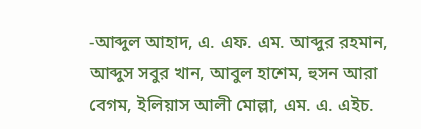-আব্দুল আহাদ, এ. এফ. এম. আব্দুর রহমান, আব্দুস সবুর খান, আবুল হাশেম, হুসন আরা বেগম, ইলিয়াস আলী মোল্লা, এম. এ. এইচ.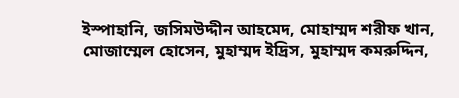ইস্পাহানি, জসিমউদ্দীন আহমেদ, মোহাম্মদ শরীফ খান, মোজাম্মেল হোসেন, মুহাম্মদ ইদ্রিস, মুহাম্মদ কমরুদ্দিন,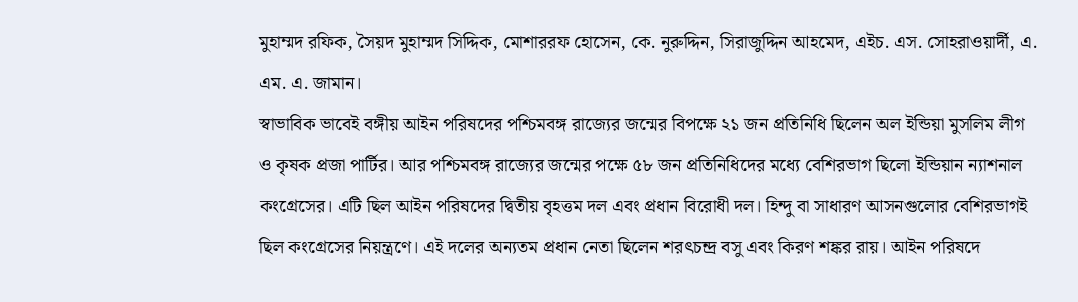মুহাম্মদ রফিক, সৈয়দ মুহাম্মদ সিদ্দিক, মোশাররফ হোসেন, কে. নুরুদ্দিন, সিরাজুদ্দিন আহমেদ, এইচ. এস. সোহরাওয়ার্দী, এ. এম. এ. জামান।
স্বাভাবিক ভাবেই বঙ্গীয় আইন পরিষদের পশ্চিমবঙ্গ রাজ্যের জন্মের বিপক্ষে ২১ জন প্রতিনিধি ছিলেন অল ইন্ডিয়া মুসলিম লীগ ও কৃষক প্রজা পার্টির। আর পশ্চিমবঙ্গ রাজ্যের জন্মের পক্ষে ৫৮ জন প্রতিনিধিদের মধ্যে বেশিরভাগ ছিলো ইন্ডিয়ান ন্যাশনাল কংগ্রেসের। এটি ছিল আইন পরিষদের দ্বিতীয় বৃহত্তম দল এবং প্রধান বিরোধী দল। হিন্দু বা সাধারণ আসনগুলোর বেশিরভাগই ছিল কংগ্রেসের নিয়ন্ত্রণে। এই দলের অন্যতম প্রধান নেতা ছিলেন শরৎচন্দ্র বসু এবং কিরণ শঙ্কর রায়। আইন পরিষদে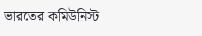ভারতের কমিউনিস্ট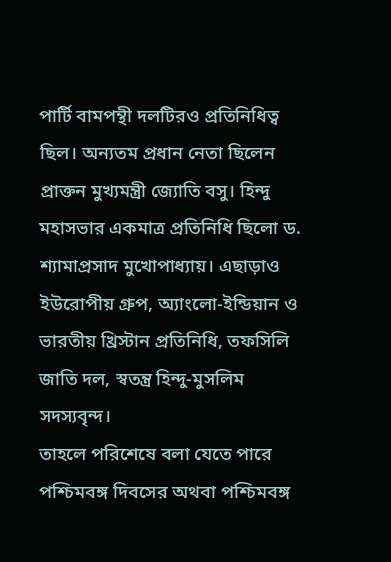পার্টি বামপন্থী দলটিরও প্রতিনিধিত্ব ছিল। অন্যতম প্রধান নেতা ছিলেন প্রাক্তন মুখ্যমন্ত্রী জ্যোতি বসু। হিন্দু মহাসভার একমাত্র প্রতিনিধি ছিলো ড. শ্যামাপ্রসাদ মুখোপাধ্যায়। এছাড়াও ইউরোপীয় গ্রুপ, অ্যাংলো-ইন্ডিয়ান ও ভারতীয় খ্রিস্টান প্রতিনিধি, তফসিলি জাতি দল, স্বতন্ত্র হিন্দু-মুসলিম সদস্যবৃন্দ।
তাহলে পরিশেষে বলা যেতে পারে পশ্চিমবঙ্গ দিবসের অথবা পশ্চিমবঙ্গ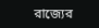রাজ্যের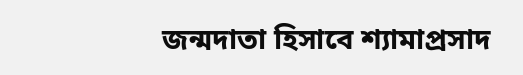জন্মদাতা হিসাবে শ্যামাপ্রসাদ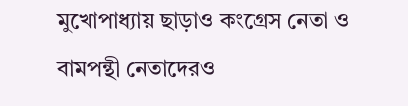মুখোপাধ্যায় ছাড়াও কংগ্রেস নেতা ও বামপন্থী নেতাদেরও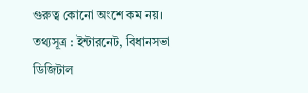গুরুত্ব কোনো অংশে কম নয়।
তথ্যসূত্র : ইন্টারনেট, বিধানসভা ডিজিটাল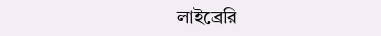লাইব্রেরি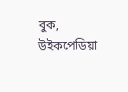বুক, উইকপেডিয়া